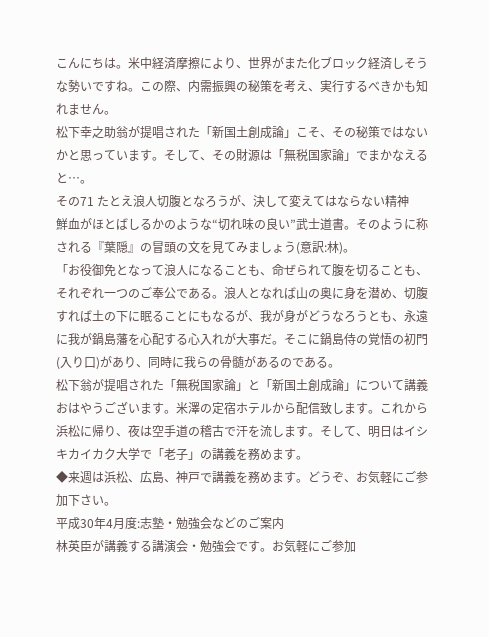こんにちは。米中経済摩擦により、世界がまた化ブロック経済しそうな勢いですね。この際、内需振興の秘策を考え、実行するべきかも知れません。
松下幸之助翁が提唱された「新国土創成論」こそ、その秘策ではないかと思っています。そして、その財源は「無税国家論」でまかなえると…。
その71 たとえ浪人切腹となろうが、決して変えてはならない精神
鮮血がほとばしるかのような“切れ味の良い”武士道書。そのように称される『葉隠』の冒頭の文を見てみましょう(意訳:林)。
「お役御免となって浪人になることも、命ぜられて腹を切ることも、それぞれ一つのご奉公である。浪人となれば山の奥に身を潜め、切腹すれば土の下に眠ることにもなるが、我が身がどうなろうとも、永遠に我が鍋島藩を心配する心入れが大事だ。そこに鍋島侍の覚悟の初門(入り口)があり、同時に我らの骨髄があるのである。
松下翁が提唱された「無税国家論」と「新国土創成論」について講義
おはやうございます。米澤の定宿ホテルから配信致します。これから浜松に帰り、夜は空手道の稽古で汗を流します。そして、明日はイシキカイカク大学で「老子」の講義を務めます。
◆来週は浜松、広島、神戸で講義を務めます。どうぞ、お気軽にご参加下さい。
平成30年4月度:志塾・勉強会などのご案内
林英臣が講義する講演会・勉強会です。お気軽にご参加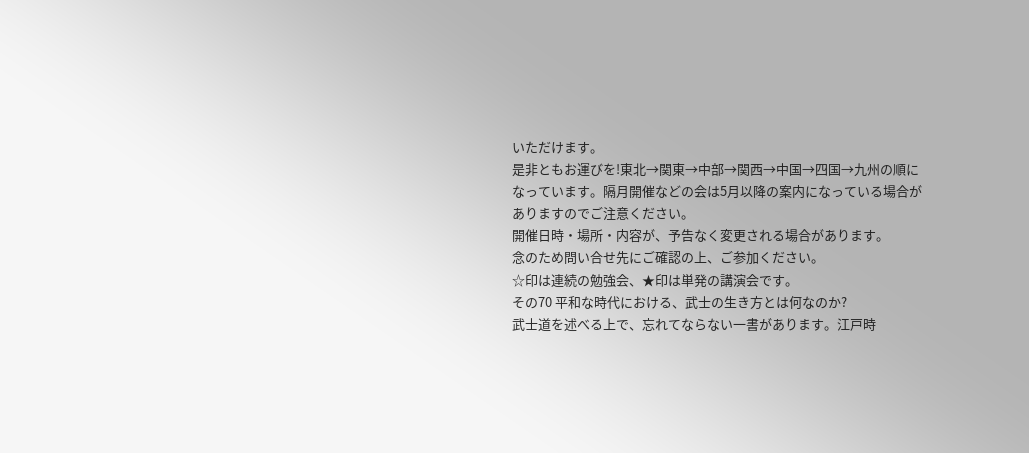いただけます。
是非ともお運びを!東北→関東→中部→関西→中国→四国→九州の順になっています。隔月開催などの会は5月以降の案内になっている場合がありますのでご注意ください。
開催日時・場所・内容が、予告なく変更される場合があります。
念のため問い合せ先にご確認の上、ご参加ください。
☆印は連続の勉強会、★印は単発の講演会です。
その70 平和な時代における、武士の生き方とは何なのか?
武士道を述べる上で、忘れてならない一書があります。江戸時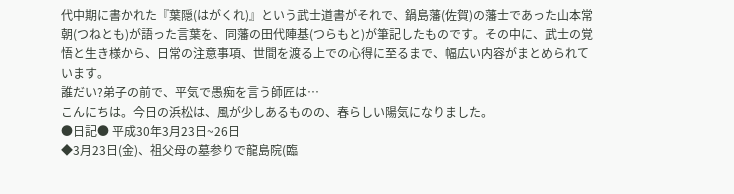代中期に書かれた『葉隠(はがくれ)』という武士道書がそれで、鍋島藩(佐賀)の藩士であった山本常朝(つねとも)が語った言葉を、同藩の田代陣基(つらもと)が筆記したものです。その中に、武士の覚悟と生き様から、日常の注意事項、世間を渡る上での心得に至るまで、幅広い内容がまとめられています。
誰だい?弟子の前で、平気で愚痴を言う師匠は…
こんにちは。今日の浜松は、風が少しあるものの、春らしい陽気になりました。
●日記● 平成30年3月23日~26日
◆3月23日(金)、祖父母の墓参りで龍島院(臨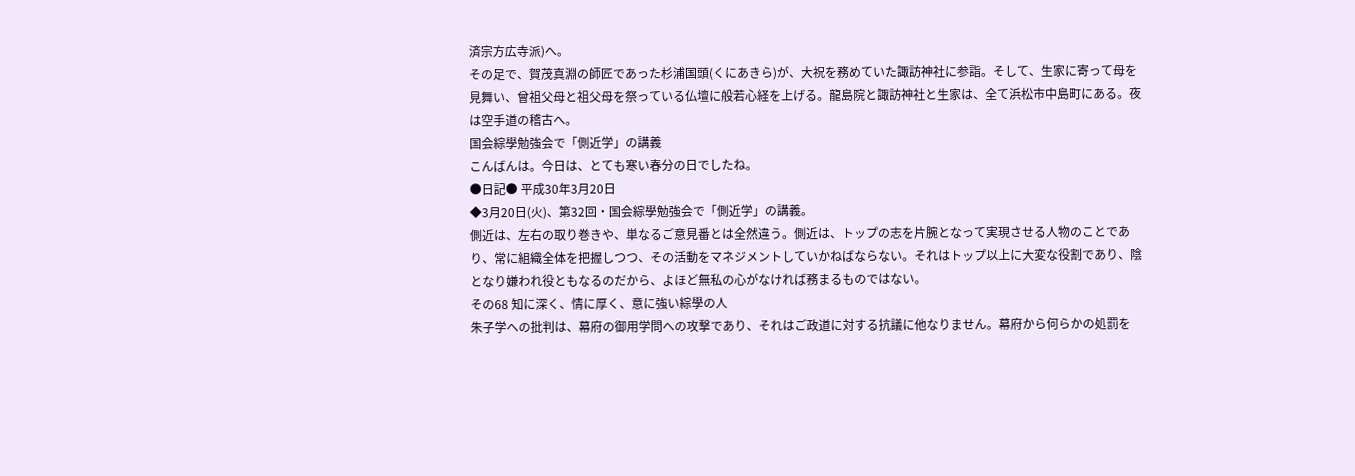済宗方広寺派)へ。
その足で、賀茂真淵の師匠であった杉浦国頭(くにあきら)が、大祝を務めていた諏訪神社に参詣。そして、生家に寄って母を見舞い、曾祖父母と祖父母を祭っている仏壇に般若心経を上げる。龍島院と諏訪神社と生家は、全て浜松市中島町にある。夜は空手道の稽古へ。
国会綜學勉強会で「側近学」の講義
こんばんは。今日は、とても寒い春分の日でしたね。
●日記● 平成30年3月20日
◆3月20日(火)、第32回・国会綜學勉強会で「側近学」の講義。
側近は、左右の取り巻きや、単なるご意見番とは全然違う。側近は、トップの志を片腕となって実現させる人物のことであり、常に組織全体を把握しつつ、その活動をマネジメントしていかねばならない。それはトップ以上に大変な役割であり、陰となり嫌われ役ともなるのだから、よほど無私の心がなければ務まるものではない。
その68 知に深く、情に厚く、意に強い綜學の人
朱子学への批判は、幕府の御用学問への攻撃であり、それはご政道に対する抗議に他なりません。幕府から何らかの処罰を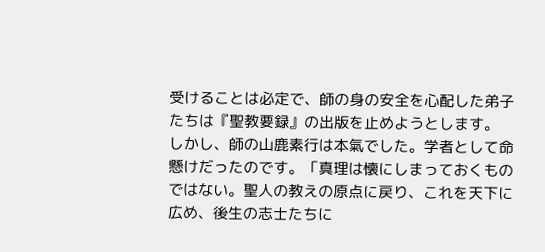受けることは必定で、師の身の安全を心配した弟子たちは『聖教要録』の出版を止めようとします。
しかし、師の山鹿素行は本氣でした。学者として命懸けだったのです。「真理は懐にしまっておくものではない。聖人の教えの原点に戻り、これを天下に広め、後生の志士たちに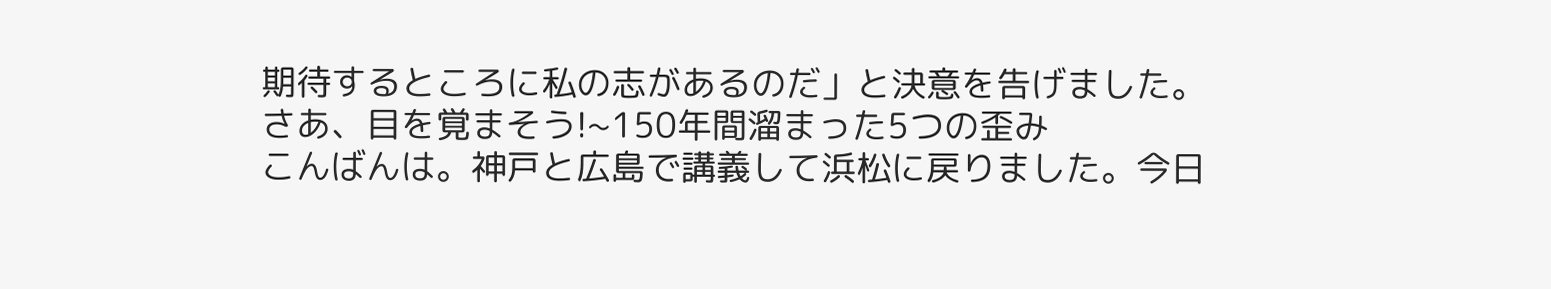期待するところに私の志があるのだ」と決意を告げました。
さあ、目を覚まそう!~150年間溜まった5つの歪み
こんばんは。神戸と広島で講義して浜松に戻りました。今日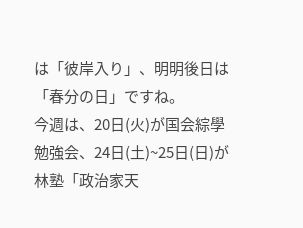は「彼岸入り」、明明後日は「春分の日」ですね。
今週は、20日(火)が国会綜學勉強会、24日(土)~25日(日)が林塾「政治家天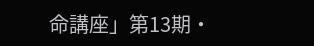命講座」第13期・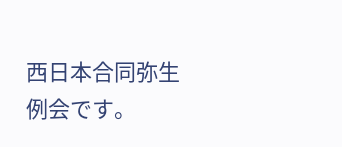西日本合同弥生例会です。